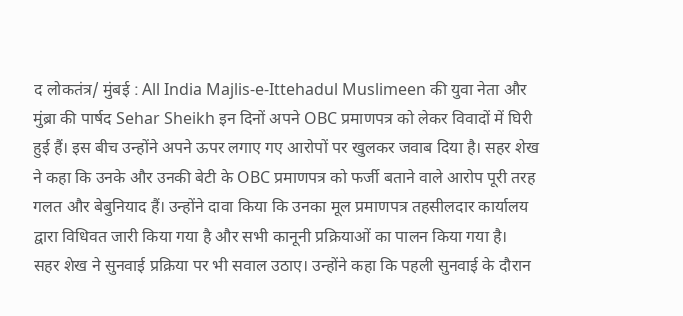द लोकतंत्र/ मुंबई : All India Majlis-e-Ittehadul Muslimeen की युवा नेता और मुंब्रा की पार्षद Sehar Sheikh इन दिनों अपने OBC प्रमाणपत्र को लेकर विवादों में घिरी हुई हैं। इस बीच उन्होंने अपने ऊपर लगाए गए आरोपों पर खुलकर जवाब दिया है। सहर शेख ने कहा कि उनके और उनकी बेटी के OBC प्रमाणपत्र को फर्जी बताने वाले आरोप पूरी तरह गलत और बेबुनियाद हैं। उन्होंने दावा किया कि उनका मूल प्रमाणपत्र तहसीलदार कार्यालय द्वारा विधिवत जारी किया गया है और सभी कानूनी प्रक्रियाओं का पालन किया गया है।
सहर शेख ने सुनवाई प्रक्रिया पर भी सवाल उठाए। उन्होंने कहा कि पहली सुनवाई के दौरान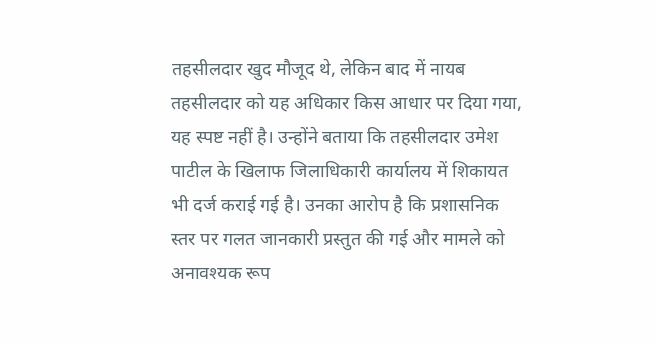तहसीलदार खुद मौजूद थे, लेकिन बाद में नायब तहसीलदार को यह अधिकार किस आधार पर दिया गया, यह स्पष्ट नहीं है। उन्होंने बताया कि तहसीलदार उमेश पाटील के खिलाफ जिलाधिकारी कार्यालय में शिकायत भी दर्ज कराई गई है। उनका आरोप है कि प्रशासनिक स्तर पर गलत जानकारी प्रस्तुत की गई और मामले को अनावश्यक रूप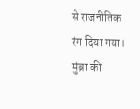से राजनीतिक रंग दिया गया।
मुंब्रा की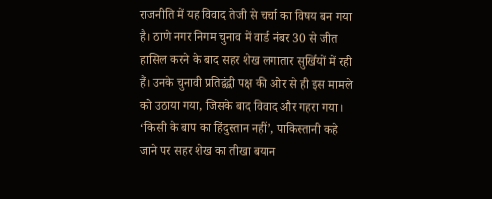राजनीति में यह विवाद तेजी से चर्चा का विषय बन गया है। ठाणे नगर निगम चुनाव में वार्ड नंबर 30 से जीत हासिल करने के बाद सहर शेख लगातार सुर्खियों में रही हैं। उनके चुनावी प्रतिद्वंद्वी पक्ष की ओर से ही इस मामले को उठाया गया, जिसके बाद विवाद और गहरा गया।
‘किसी के बाप का हिंदुस्तान नहीं’, पाकिस्तानी कहे जाने पर सहर शेख का तीखा बयान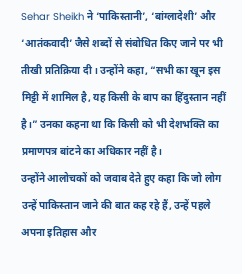Sehar Sheikh ने ‘पाकिस्तानी’, ‘बांग्लादेशी’ और ‘आतंकवादी’ जैसे शब्दों से संबोधित किए जाने पर भी तीखी प्रतिक्रिया दी। उन्होंने कहा, “सभी का खून इस मिट्टी में शामिल है, यह किसी के बाप का हिंदुस्तान नहीं है।” उनका कहना था कि किसी को भी देशभक्ति का प्रमाणपत्र बांटने का अधिकार नहीं है।
उन्होंने आलोचकों को जवाब देते हुए कहा कि जो लोग उन्हें पाकिस्तान जाने की बात कह रहे हैं, उन्हें पहले अपना इतिहास और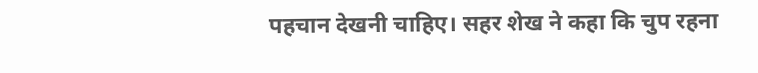पहचान देखनी चाहिए। सहर शेख ने कहा कि चुप रहना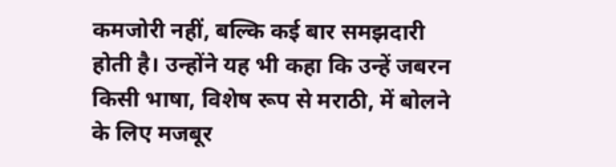कमजोरी नहीं, बल्कि कई बार समझदारी होती है। उन्होंने यह भी कहा कि उन्हें जबरन किसी भाषा, विशेष रूप से मराठी, में बोलने के लिए मजबूर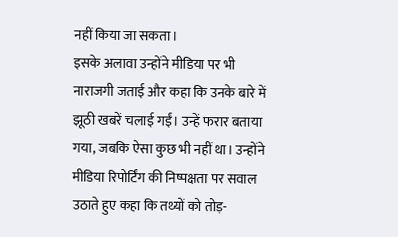नहीं किया जा सकता।
इसके अलावा उन्होंने मीडिया पर भी नाराजगी जताई और कहा कि उनके बारे में झूठी खबरें चलाई गईं। उन्हें फरार बताया गया, जबकि ऐसा कुछ भी नहीं था। उन्होंने मीडिया रिपोर्टिंग की निष्पक्षता पर सवाल उठाते हुए कहा कि तथ्यों को तोड़-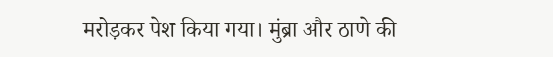मरोड़कर पेश किया गया। मुंब्रा और ठाणे की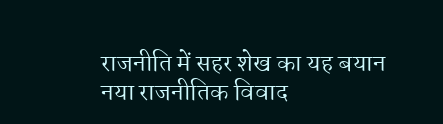राजनीति में सहर शेख का यह बयान नया राजनीतिक विवाद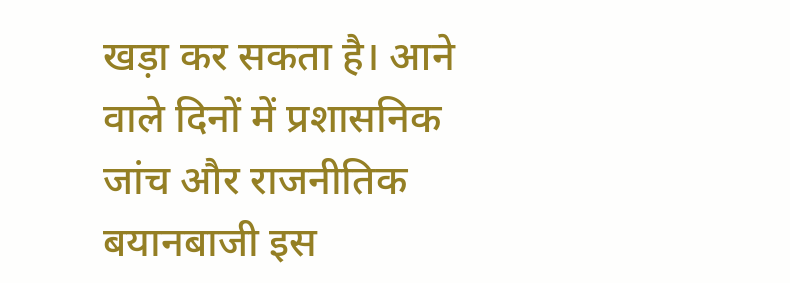खड़ा कर सकता है। आने वाले दिनों में प्रशासनिक जांच और राजनीतिक बयानबाजी इस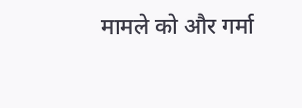मामले को और गर्मा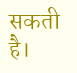सकती है।